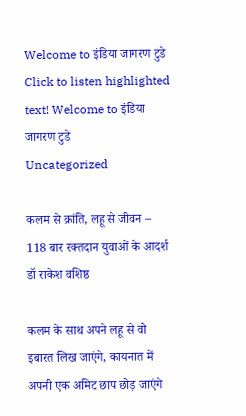Welcome to इंडिया जागरण टुडे   Click to listen highlighted text! Welcome to इंडिया जागरण टुडे
Uncategorized

कलम से क्रांति, लहू से जीवन – 118 बार रक्तदान युवाओं के आदर्श डॉ राकेश वशिष्ठ

कलम के साथ अपने लहू से वो इबारत लिख जाएंगे, कायनात में अपनी एक अमिट छाप छोड़ जाएंगे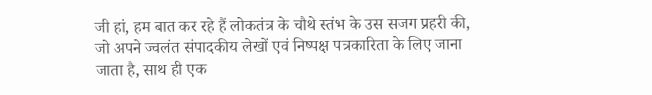जी हां, हम बात कर रहे हैं लोकतंत्र के चौथे स्तंभ के उस सजग प्रहरी की, जो अपने ज्वलंत संपादकीय लेखों एवं निष्पक्ष पत्रकारिता के लिए जाना जाता है, साथ ही एक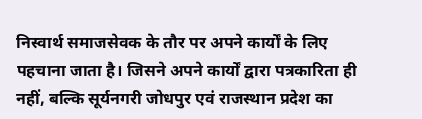निस्वार्थ समाजसेवक के तौर पर अपने कार्यों के लिए पहचाना जाता है। जिसने अपने कार्यों द्वारा पत्रकारिता ही नहीं, बल्कि सूर्यनगरी जोधपुर एवं राजस्थान प्रदेश का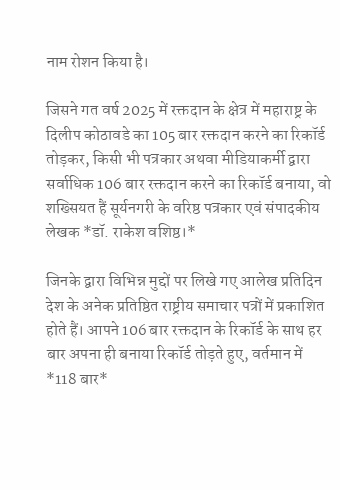नाम रोशन किया है।

जिसने गत वर्ष 2025 में रक्तदान के क्षेत्र में महाराष्ट्र के दिलीप कोठावडे का 105 बार रक्तदान करने का रिकॉर्ड तोड़कर, किसी भी पत्रकार अथवा मीडियाकर्मी द्वारा सर्वाधिक 106 बार रक्तदान करने का रिकॉर्ड बनाया, वो शख्सियत हैं सूर्यनगरी के वरिष्ठ पत्रकार एवं संपादकीय लेखक *डॉ. राकेश वशिष्ठ।*

जिनके द्वारा विभिन्न मुद्दों पर लिखे गए आलेख प्रतिदिन देश के अनेक प्रतिष्ठित राष्ट्रीय समाचार पत्रों में प्रकाशित होते हैं। आपने 106 बार रक्तदान के रिकॉर्ड के साथ हर बार अपना ही बनाया रिकॉर्ड तोड़ते हुए, वर्तमान में *118 बार*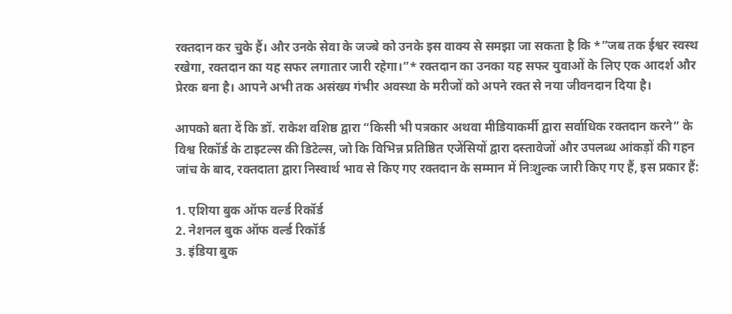रक्तदान कर चुके हैं। और उनके सेवा के जज्बे को उनके इस वाक्य से समझा जा सकता है कि *”जब तक ईश्वर स्वस्थ रखेगा, रक्तदान का यह सफर लगातार जारी रहेगा।”* रक्तदान का उनका यह सफर युवाओं के लिए एक आदर्श और प्रेरक बना है। आपने अभी तक असंख्य गंभीर अवस्था के मरीजों को अपने रक्त से नया जीवनदान दिया है।

आपको बता दें कि डॉ. राकेश वशिष्ठ द्वारा “किसी भी पत्रकार अथवा मीडियाकर्मी द्वारा सर्वाधिक रक्तदान करने” के विश्व रिकॉर्ड के टाइटल्स की डिटेल्स, जो कि विभिन्न प्रतिष्ठित एजेंसियों द्वारा दस्तावेजों और उपलब्ध आंकड़ों की गहन जांच के बाद, रक्तदाता द्वारा निस्वार्थ भाव से किए गए रक्तदान के सम्मान में निःशुल्क जारी किए गए हैं, इस प्रकार हैं:

1. एशिया बुक ऑफ वर्ल्ड रिकॉर्ड
2. नेशनल बुक ऑफ वर्ल्ड रिकॉर्ड
3. इंडिया बुक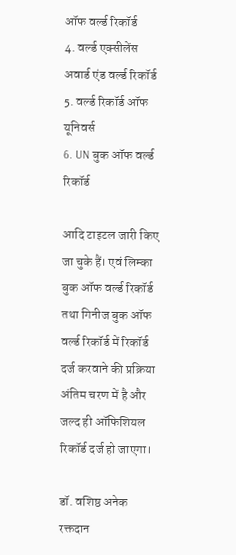ऑफ वर्ल्ड रिकॉर्ड
4. वर्ल्ड एक्सीलेंस अवार्ड एंड वर्ल्ड रिकॉर्ड
5. वर्ल्ड रिकॉर्ड ऑफ यूनिवर्स
6. UN बुक ऑफ वर्ल्ड रिकॉर्ड

आदि टाइटल जारी किए जा चुके हैं। एवं लिम्का बुक ऑफ वर्ल्ड रिकॉर्ड तथा गिनीज बुक ऑफ वर्ल्ड रिकॉर्ड में रिकॉर्ड दर्ज करवाने की प्रक्रिया अंतिम चरण में है और जल्द ही ऑफिशियल रिकॉर्ड दर्ज हो जाएगा।

डॉ. वशिष्ठ अनेक रक्तदान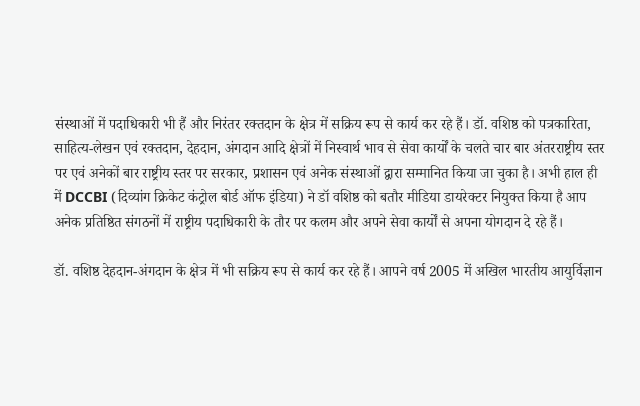संस्थाओं में पदाधिकारी भी हैं और निरंतर रक्तदान के क्षेत्र में सक्रिय रूप से कार्य कर रहे हैं। डॉ. वशिष्ठ को पत्रकारिता, साहित्य-लेखन एवं रक्तदान, देहदान, अंगदान आदि क्षेत्रों में निस्वार्थ भाव से सेवा कार्यों के चलते चार बार अंतरराष्ट्रीय स्तर पर एवं अनेकों बार राष्ट्रीय स्तर पर सरकार, प्रशासन एवं अनेक संस्थाओं द्वारा सम्मानित किया जा चुका है। अभी हाल ही में DCCBI (दिव्यांग क्रिकेट कंट्रोल बोर्ड ऑफ इंडिया) ने डॉ वशिष्ठ को बतौर मीडिया डायरेक्टर नियुक्त किया है आप अनेक प्रतिष्ठित संगठनों में राष्ट्रीय पदाधिकारी के तौर पर कलम और अपने सेवा कार्यों से अपना योगदान दे रहे हैं।

डॉ. वशिष्ठ देहदान-अंगदान के क्षेत्र में भी सक्रिय रूप से कार्य कर रहे हैं। आपने वर्ष 2005 में अखिल भारतीय आयुर्विज्ञान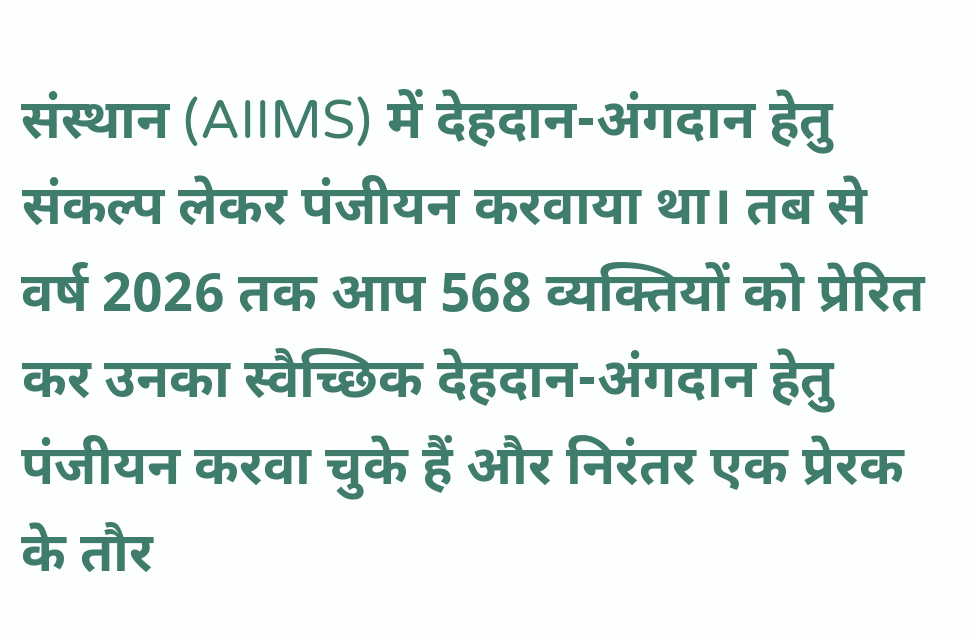संस्थान (AIIMS) में देहदान-अंगदान हेतु संकल्प लेकर पंजीयन करवाया था। तब से वर्ष 2026 तक आप 568 व्यक्तियों को प्रेरित कर उनका स्वैच्छिक देहदान-अंगदान हेतु पंजीयन करवा चुके हैं और निरंतर एक प्रेरक के तौर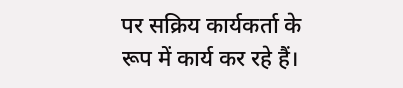पर सक्रिय कार्यकर्ता के रूप में कार्य कर रहे हैं।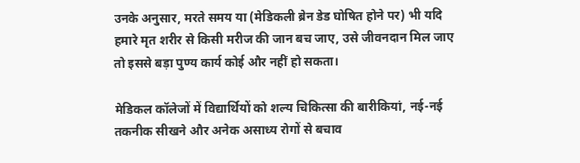उनके अनुसार, मरते समय या (मेडिकली ब्रेन डेड घोषित होने पर) भी यदि हमारे मृत शरीर से किसी मरीज की जान बच जाए, उसे जीवनदान मिल जाए तो इससे बड़ा पुण्य कार्य कोई और नहीं हो सकता।

मेडिकल कॉलेजों में विद्यार्थियों को शल्य चिकित्सा की बारीकियां, नई-नई तकनीक सीखने और अनेक असाध्य रोगों से बचाव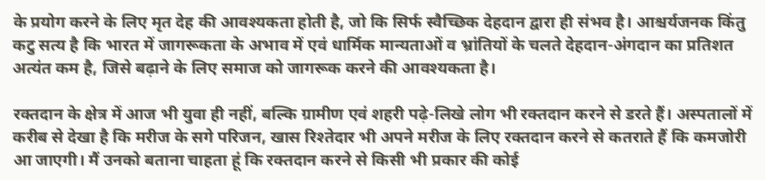के प्रयोग करने के लिए मृत देह की आवश्यकता होती है, जो कि सिर्फ स्वैच्छिक देहदान द्वारा ही संभव है। आश्चर्यजनक किंतु कटु सत्य है कि भारत में जागरूकता के अभाव में एवं धार्मिक मान्यताओं व भ्रांतियों के चलते देहदान-अंगदान का प्रतिशत अत्यंत कम है, जिसे बढ़ाने के लिए समाज को जागरूक करने की आवश्यकता है।

रक्तदान के क्षेत्र में आज भी युवा ही नहीं, बल्कि ग्रामीण एवं शहरी पढ़े-लिखे लोग भी रक्तदान करने से डरते हैं। अस्पतालों में करीब से देखा है कि मरीज के सगे परिजन, खास रिश्तेदार भी अपने मरीज के लिए रक्तदान करने से कतराते हैं कि कमजोरी आ जाएगी। मैं उनको बताना चाहता हूं कि रक्तदान करने से किसी भी प्रकार की कोई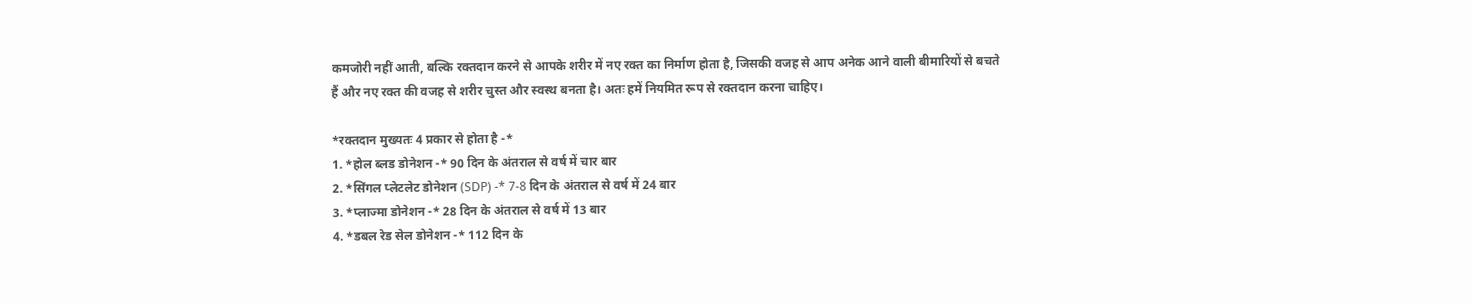कमजोरी नहीं आती, बल्कि रक्तदान करने से आपके शरीर में नए रक्त का निर्माण होता है, जिसकी वजह से आप अनेक आने वाली बीमारियों से बचते हैं और नए रक्त की वजह से शरीर चुस्त और स्वस्थ बनता है। अतः हमें नियमित रूप से रक्तदान करना चाहिए।

*रक्तदान मुख्यतः 4 प्रकार से होता है -*
1. *होल ब्लड डोनेशन -* 90 दिन के अंतराल से वर्ष में चार बार
2. *सिंगल प्लेटलेट डोनेशन (SDP) -* 7-8 दिन के अंतराल से वर्ष में 24 बार
3. *प्लाज्मा डोनेशन -* 28 दिन के अंतराल से वर्ष में 13 बार
4. *डबल रेड सेल डोनेशन -* 112 दिन के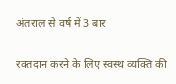अंतराल से वर्ष में 3 बार

रक्तदान करने के लिए स्वस्थ व्यक्ति की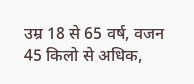उम्र 18 से 65 वर्ष, वजन 45 किलो से अधिक,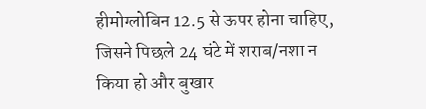हीमोग्लोबिन 12.5 से ऊपर होना चाहिए, जिसने पिछले 24 घंटे में शराब/नशा न किया हो और बुखार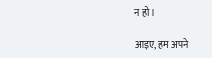न हो।

आइए, हम अपने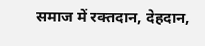समाज में रक्तदान, देहदान,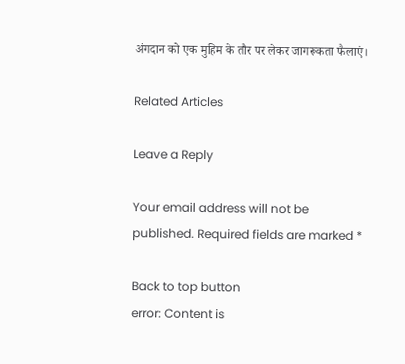अंगदान को एक मुहिम के तौर पर लेकर जागरूकता फैलाएं।

Related Articles

Leave a Reply

Your email address will not be published. Required fields are marked *

Back to top button
error: Content is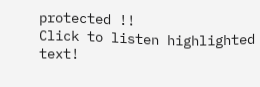protected !!
Click to listen highlighted text!